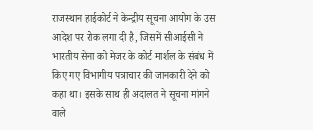राजस्थान हाईकोर्ट ने केन्द्रीय सूचना आयोग के उस आदेश पर रोक लगा दी है, जिसमें सीआईसी ने भारतीय सेना को मेजर के कोर्ट मार्शल के संबंध में किए गए विभागीय पत्राचार की जानकारी देने को कहा था। इसके साथ ही अदालत ने सूचना मांगने वाले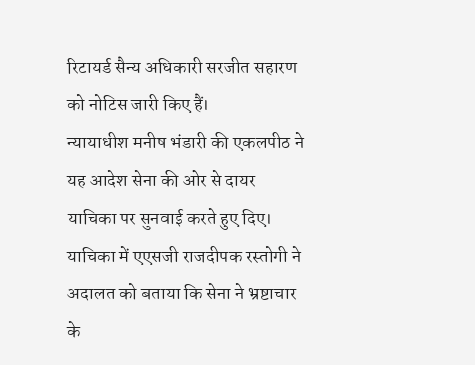रिटायर्ड सैन्य अधिकारी सरजीत सहारण को नोटिस जारी किए हैं।
न्यायाधीश मनीष भंडारी की एकलपीठ ने यह आदेश सेना की ओर से दायर याचिका पर सुनवाई करते हुए दिए। याचिका में एएसजी राजदीपक रस्तोगी ने अदालत को बताया कि सेना ने भ्रष्टाचार के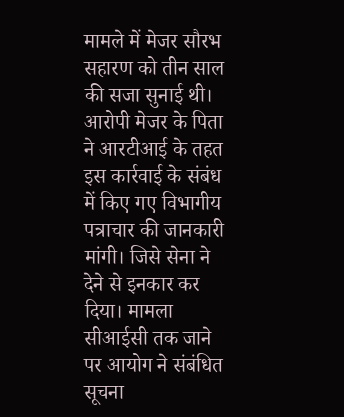मामले में मेजर सौरभ सहारण को तीन साल की सजा सुनाई थी। आरोपी मेजर के पिता ने आरटीआई के तहत इस कार्रवाई के संबंध में किए गए विभागीय पत्राचार की जानकारी मांगी। जिसे सेना ने देने से इनकार कर दिया। मामला सीआईसी तक जाने पर आयोग ने संबंधित सूचना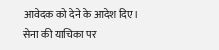आवेदक को देने के आदेश दिए।
सेना की याचिका पर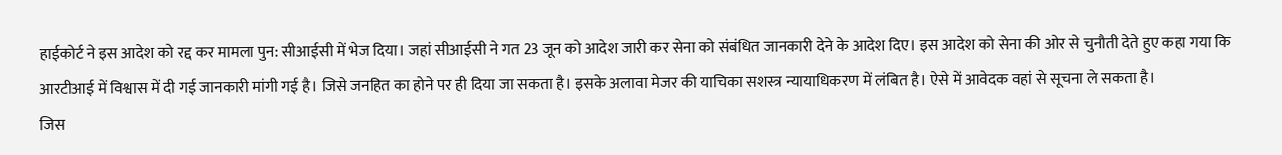हाईकोर्ट ने इस आदेश को रद्द कर मामला पुन: सीआईसी में भेज दिया। जहां सीआईसी ने गत 23 जून को आदेश जारी कर सेना को संबंधित जानकारी देने के आदेश दिए। इस आदेश को सेना की ओर से चुनौती देते हुए कहा गया कि आरटीआई में विश्वास में दी गई जानकारी मांगी गई है। जिसे जनहित का होने पर ही दिया जा सकता है। इसके अलावा मेजर की याचिका सशस्त्र न्यायाधिकरण में लंबित है। ऐसे में आवेदक वहां से सूचना ले सकता है।
जिस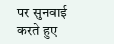पर सुनवाई करते हुए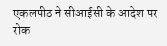एकलपीठ ने सीआईसी के आदेश पर रोक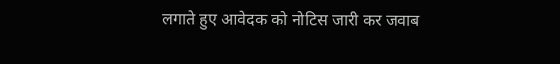लगाते हुए आवेदक को नोटिस जारी कर जवाब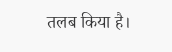तलब किया है।